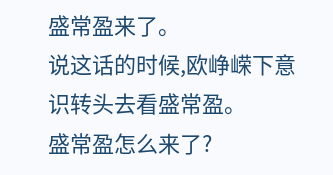盛常盈来了。
说这话的时候,欧峥嵘下意识转头去看盛常盈。
盛常盈怎么来了?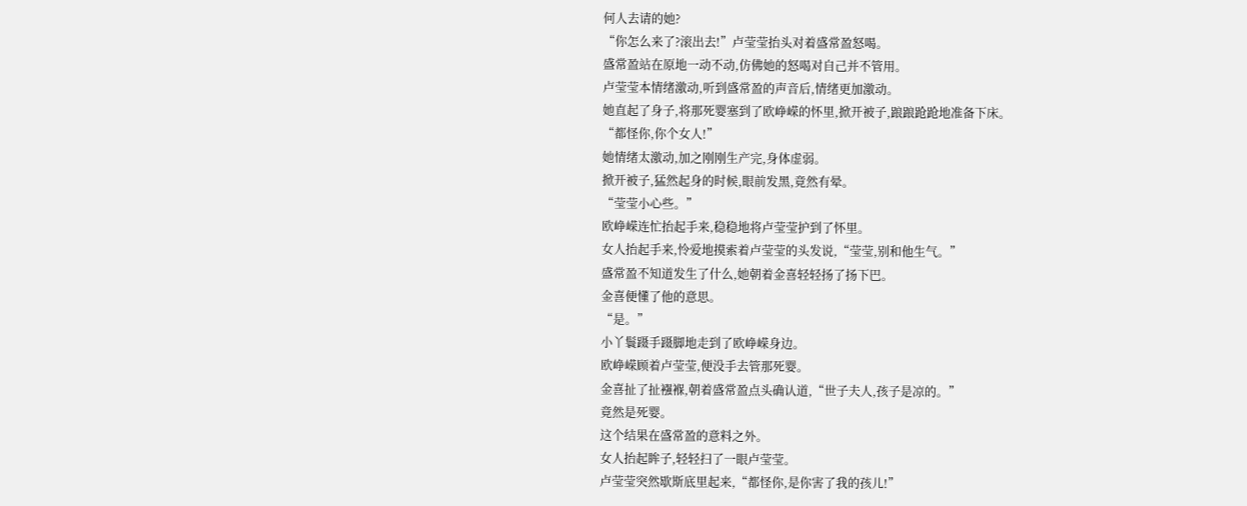何人去请的她?
“你怎么来了?滚出去!”卢莹莹抬头对着盛常盈怒喝。
盛常盈站在原地一动不动,仿佛她的怒喝对自己并不管用。
卢莹莹本情绪激动,听到盛常盈的声音后,情绪更加激动。
她直起了身子,将那死婴塞到了欧峥嵘的怀里,掀开被子,踉踉跄跄地准备下床。
“都怪你,你个女人!”
她情绪太激动,加之刚刚生产完,身体虚弱。
掀开被子,猛然起身的时候,眼前发黑,竟然有晕。
“莹莹小心些。”
欧峥嵘连忙抬起手来,稳稳地将卢莹莹护到了怀里。
女人抬起手来,怜爱地摸索着卢莹莹的头发说,“莹莹,别和他生气。”
盛常盈不知道发生了什么,她朝着金喜轻轻扬了扬下巴。
金喜便懂了他的意思。
“是。”
小丫鬟蹑手蹑脚地走到了欧峥嵘身边。
欧峥嵘顾着卢莹莹,便没手去管那死婴。
金喜扯了扯襁褓,朝着盛常盈点头确认道,“世子夫人,孩子是凉的。”
竟然是死婴。
这个结果在盛常盈的意料之外。
女人抬起眸子,轻轻扫了一眼卢莹莹。
卢莹莹突然歇斯底里起来,“都怪你,是你害了我的孩儿!”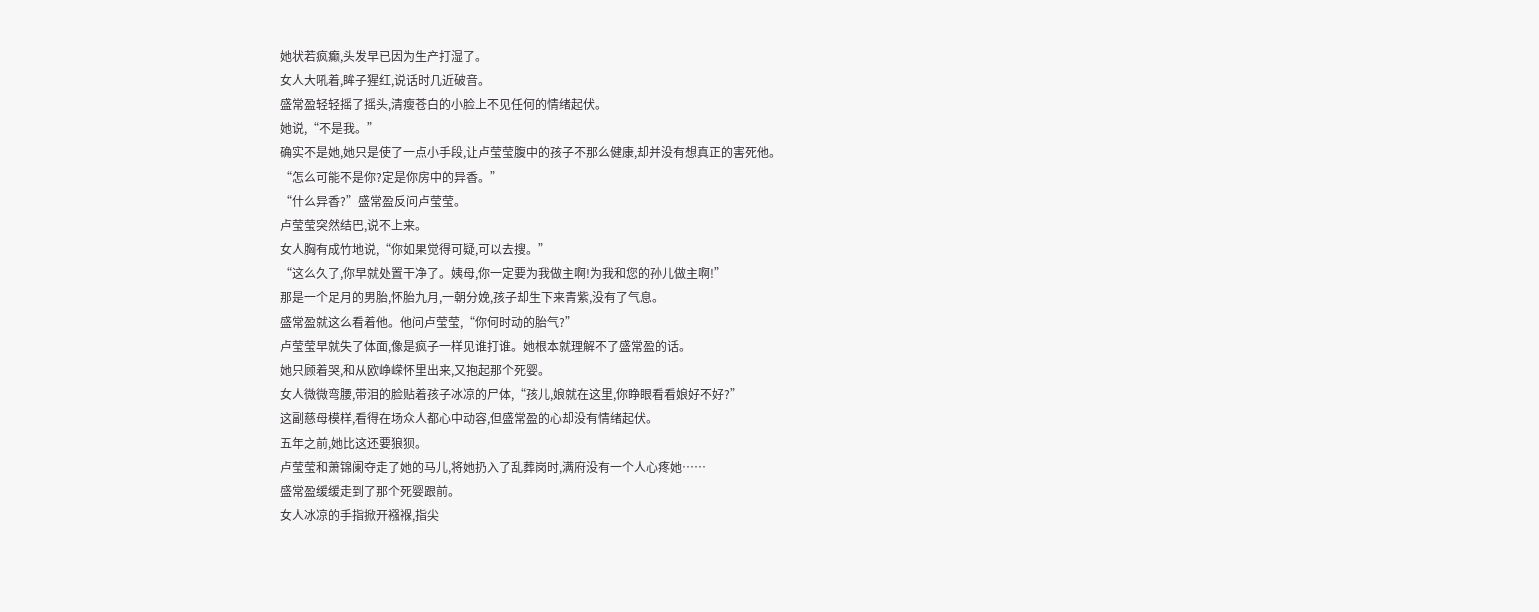她状若疯癫,头发早已因为生产打湿了。
女人大吼着,眸子猩红,说话时几近破音。
盛常盈轻轻摇了摇头,清瘦苍白的小脸上不见任何的情绪起伏。
她说,“不是我。”
确实不是她,她只是使了一点小手段,让卢莹莹腹中的孩子不那么健康,却并没有想真正的害死他。
“怎么可能不是你?定是你房中的异香。”
“什么异香?”盛常盈反问卢莹莹。
卢莹莹突然结巴,说不上来。
女人胸有成竹地说,“你如果觉得可疑,可以去搜。”
“这么久了,你早就处置干净了。姨母,你一定要为我做主啊!为我和您的孙儿做主啊!”
那是一个足月的男胎,怀胎九月,一朝分娩,孩子却生下来青紫,没有了气息。
盛常盈就这么看着他。他问卢莹莹,“你何时动的胎气?”
卢莹莹早就失了体面,像是疯子一样见谁打谁。她根本就理解不了盛常盈的话。
她只顾着哭,和从欧峥嵘怀里出来,又抱起那个死婴。
女人微微弯腰,带泪的脸贴着孩子冰凉的尸体,“孩儿,娘就在这里,你睁眼看看娘好不好?”
这副慈母模样,看得在场众人都心中动容,但盛常盈的心却没有情绪起伏。
五年之前,她比这还要狼狈。
卢莹莹和萧锦阑夺走了她的马儿,将她扔入了乱葬岗时,满府没有一个人心疼她……
盛常盈缓缓走到了那个死婴跟前。
女人冰凉的手指掀开襁褓,指尖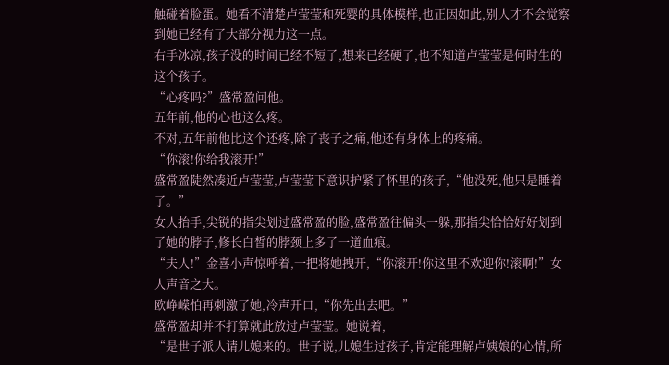触碰着脸蛋。她看不清楚卢莹莹和死婴的具体模样,也正因如此,别人才不会觉察到她已经有了大部分视力这一点。
右手冰凉,孩子没的时间已经不短了,想来已经硬了,也不知道卢莹莹是何时生的这个孩子。
“心疼吗?”盛常盈问他。
五年前,他的心也这么疼。
不对,五年前他比这个还疼,除了丧子之痛,他还有身体上的疼痛。
“你滚!你给我滚开!”
盛常盈陡然凑近卢莹莹,卢莹莹下意识护紧了怀里的孩子,“他没死,他只是睡着了。”
女人抬手,尖锐的指尖划过盛常盈的脸,盛常盈往偏头一躲,那指尖恰恰好好划到了她的脖子,修长白皙的脖颈上多了一道血痕。
“夫人!”金喜小声惊呼着,一把将她拽开,“你滚开!你这里不欢迎你!滚啊!”女人声音之大。
欧峥嵘怕再刺激了她,冷声开口,“你先出去吧。”
盛常盈却并不打算就此放过卢莹莹。她说着,
“是世子派人请儿媳来的。世子说,儿媳生过孩子,肯定能理解卢姨娘的心情,所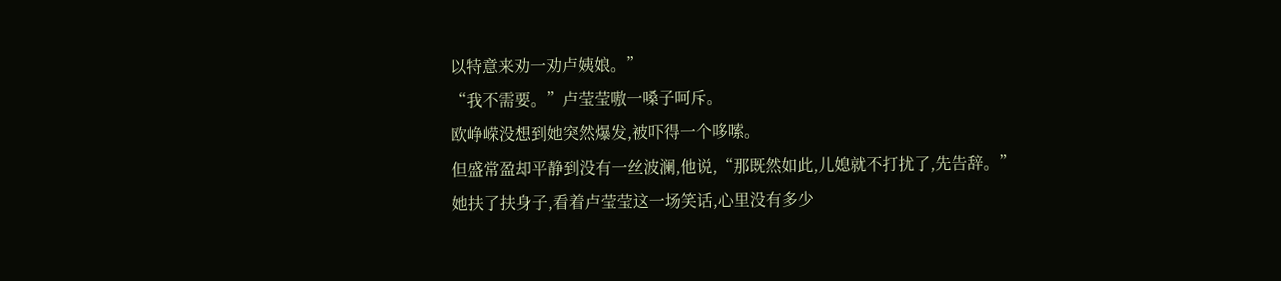以特意来劝一劝卢姨娘。”
“我不需要。”卢莹莹嗷一嗓子呵斥。
欧峥嵘没想到她突然爆发,被吓得一个哆嗦。
但盛常盈却平静到没有一丝波澜,他说,“那既然如此,儿媳就不打扰了,先告辞。”
她扶了扶身子,看着卢莹莹这一场笑话,心里没有多少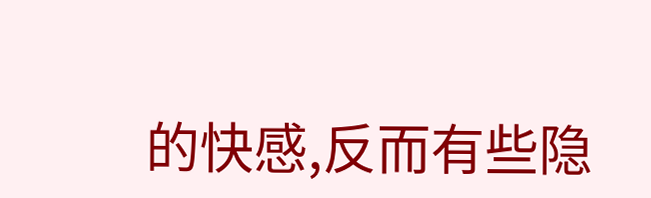的快感,反而有些隐